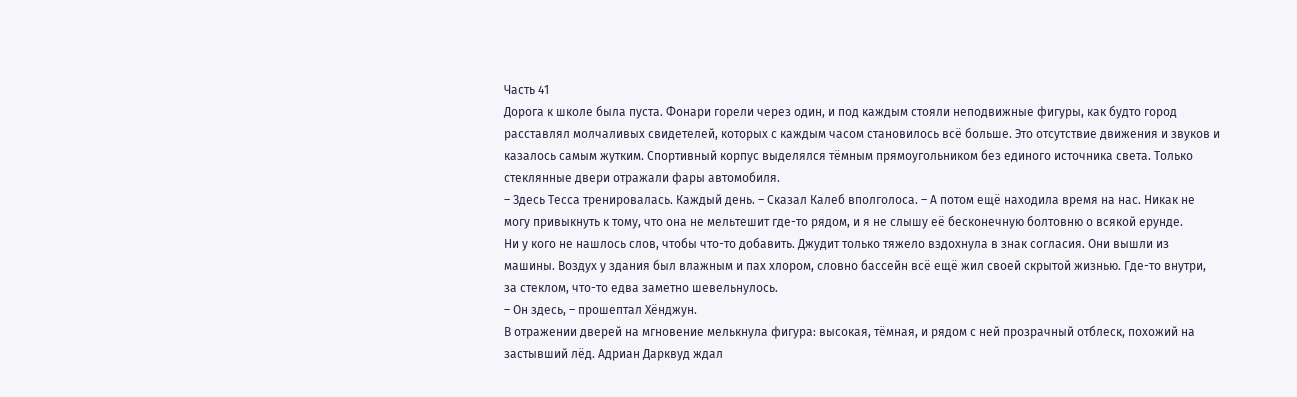Часть 41
Дорога к школе была пуста. Фонари горели через один, и под каждым стояли неподвижные фигуры, как будто город расставлял молчаливых свидетелей, которых с каждым часом становилось всё больше. Это отсутствие движения и звуков и казалось самым жутким. Спортивный корпус выделялся тёмным прямоугольником без единого источника света. Только стеклянные двери отражали фары автомобиля.
– Здесь Тесса тренировалась. Каждый день. – Сказал Калеб вполголоса. – А потом ещё находила время на нас. Никак не могу привыкнуть к тому, что она не мельтешит где-то рядом, и я не слышу её бесконечную болтовню о всякой ерунде.
Ни у кого не нашлось слов, чтобы что-то добавить. Джудит только тяжело вздохнула в знак согласия. Они вышли из машины. Воздух у здания был влажным и пах хлором, словно бассейн всё ещё жил своей скрытой жизнью. Где-то внутри, за стеклом, что-то едва заметно шевельнулось.
– Он здесь, – прошептал Хёнджун.
В отражении дверей на мгновение мелькнула фигура: высокая, тёмная, и рядом с ней прозрачный отблеск, похожий на застывший лёд. Адриан Дарквуд ждал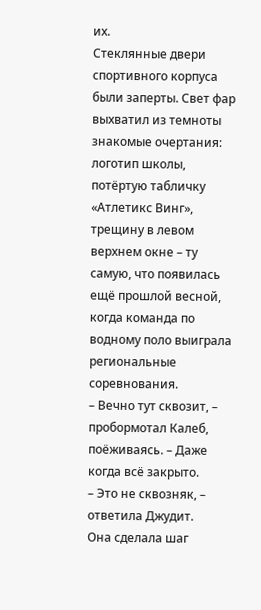их.
Стеклянные двери спортивного корпуса были заперты. Свет фар выхватил из темноты знакомые очертания: логотип школы, потёртую табличку «Атлетикс Винг», трещину в левом верхнем окне – ту самую, что появилась ещё прошлой весной, когда команда по водному поло выиграла региональные соревнования.
– Вечно тут сквозит, – пробормотал Калеб, поёживаясь. – Даже когда всё закрыто.
– Это не сквозняк, – ответила Джудит.
Она сделала шаг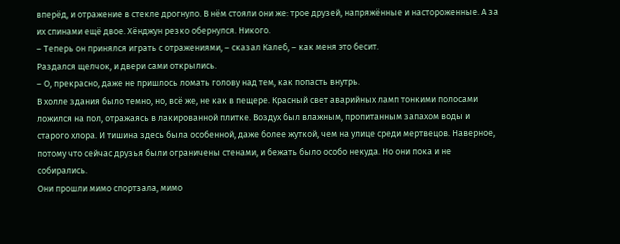вперёд, и отражение в стекле дрогнуло. В нём стояли они же: трое друзей, напряжённые и настороженные. А за их спинами ещё двое. Хёнджун резко обернулся. Никого.
– Теперь он принялся играть с отражениями, – сказал Калеб, – как меня это бесит.
Раздался щелчок, и двери сами открылись.
– О, прекрасно, даже не пришлось ломать голову над тем, как попасть внутрь.
В холле здания было темно, но, всё же, не как в пещере. Красный свет аварийных ламп тонкими полосами ложился на пол, отражаясь в лакированной плитке. Воздух был влажным, пропитанным запахом воды и старого хлора. И тишина здесь была особенной, даже более жуткой, чем на улице среди мертвецов. Наверное, потому что сейчас друзья были ограничены стенами, и бежать было особо некуда. Но они пока и не собирались.
Они прошли мимо спортзала, мимо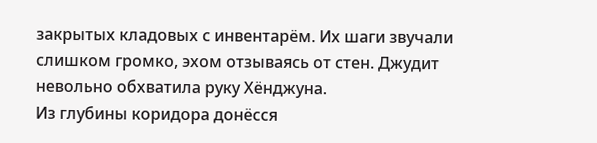закрытых кладовых с инвентарём. Их шаги звучали слишком громко, эхом отзываясь от стен. Джудит невольно обхватила руку Хёнджуна.
Из глубины коридора донёсся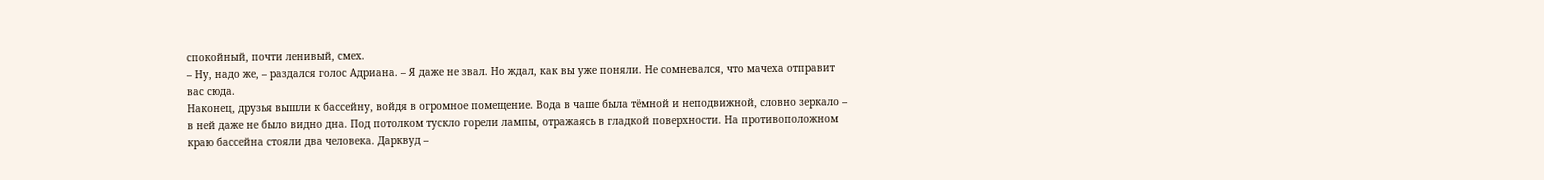спокойный, почти ленивый, смех.
– Ну, надо же, – раздался голос Адриана. – Я даже не звал. Но ждал, как вы уже поняли. Не сомневался, что мачеха отправит вас сюда.
Наконец, друзья вышли к бассейну, войдя в огромное помещение. Вода в чаше была тёмной и неподвижной, словно зеркало – в ней даже не было видно дна. Под потолком тускло горели лампы, отражаясь в гладкой поверхности. На противоположном краю бассейна стояли два человека. Дарквуд –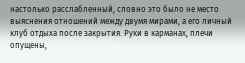настолько расслабленный, словно это было не место выяснения отношений между двумя мирами, а его личный клуб отдыха после закрытия. Руки в карманах, плечи опущены,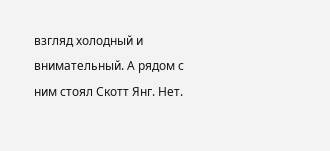взгляд холодный и внимательный. А рядом с ним стоял Скотт Янг. Нет.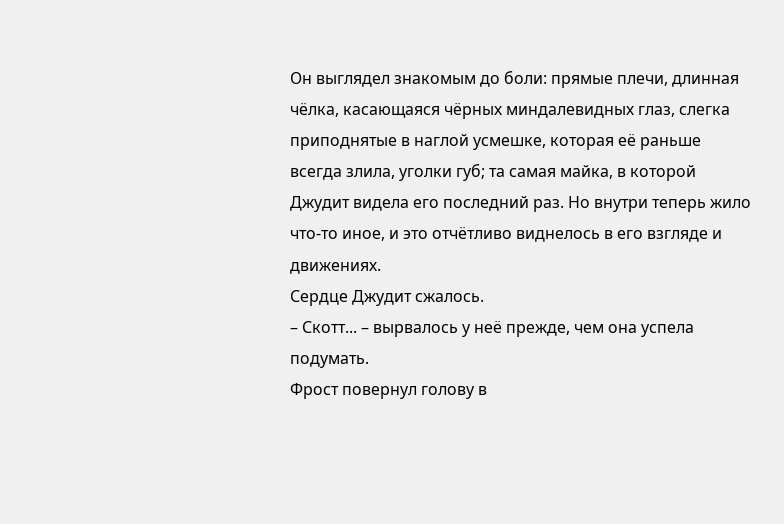Он выглядел знакомым до боли: прямые плечи, длинная чёлка, касающаяся чёрных миндалевидных глаз, слегка приподнятые в наглой усмешке, которая её раньше всегда злила, уголки губ; та самая майка, в которой Джудит видела его последний раз. Но внутри теперь жило что-то иное, и это отчётливо виднелось в его взгляде и движениях.
Сердце Джудит сжалось.
– Скотт... – вырвалось у неё прежде, чем она успела подумать.
Фрост повернул голову в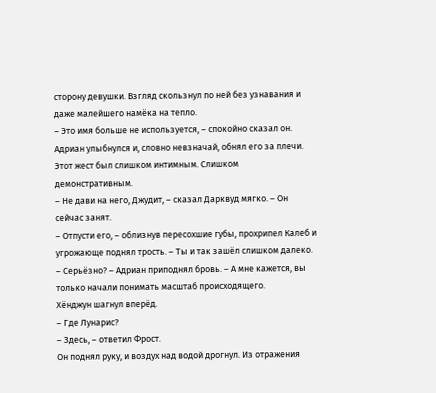сторону девушки. Взгляд скользнул по ней без узнавания и даже малейшего намёка на тепло.
– Это имя больше не используется, – спокойно сказал он.
Адриан улыбнулся и, словно невзначай, обнял его за плечи. Этот жест был слишком интимным. Слишком демонстративным.
– Не дави на него, Джудит, – сказал Дарквуд мягко. – Он сейчас занят.
– Отпусти его, – облизнув пересохшие губы, прохрипел Калеб и угрожающе поднял трость. – Ты и так зашёл слишком далеко.
– Серьёзно? – Адриан приподнял бровь. – А мне кажется, вы только начали понимать масштаб происходящего.
Хёнджун шагнул вперёд.
– Где Лунарис?
– Здесь, – ответил Фрост.
Он поднял руку, и воздух над водой дрогнул. Из отражения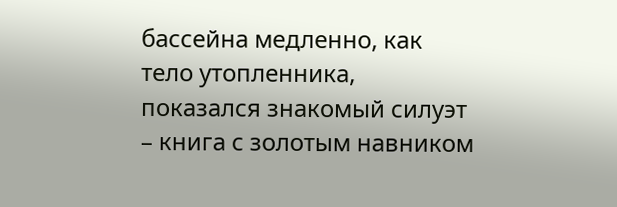бассейна медленно, как тело утопленника, показался знакомый силуэт – книга с золотым навником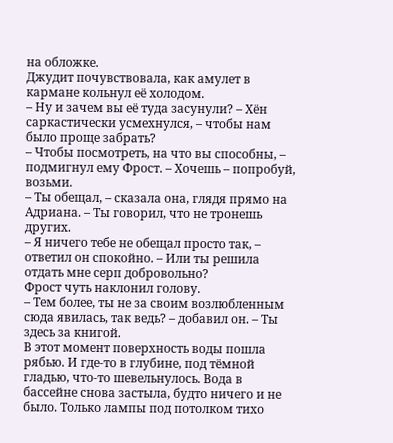на обложке.
Джудит почувствовала, как амулет в кармане кольнул её холодом.
– Ну и зачем вы её туда засунули? – Хён саркастически усмехнулся, – чтобы нам было проще забрать?
– Чтобы посмотреть, на что вы способны, – подмигнул ему Фрост. – Хочешь – попробуй, возьми.
– Ты обещал, – сказала она, глядя прямо на Адриана. – Ты говорил, что не тронешь других.
– Я ничего тебе не обещал просто так, – ответил он спокойно. – Или ты решила отдать мне серп добровольно?
Фрост чуть наклонил голову.
– Тем более, ты не за своим возлюбленным сюда явилась, так ведь? – добавил он. – Ты здесь за книгой.
В этот момент поверхность воды пошла рябью. И где-то в глубине, под тёмной гладью, что-то шевельнулось. Вода в бассейне снова застыла, будто ничего и не было. Только лампы под потолком тихо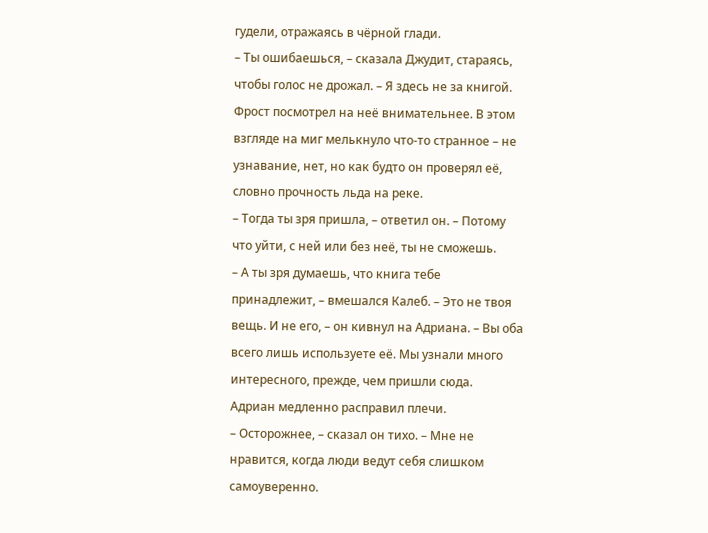гудели, отражаясь в чёрной глади.
– Ты ошибаешься, – сказала Джудит, стараясь, чтобы голос не дрожал. – Я здесь не за книгой.
Фрост посмотрел на неё внимательнее. В этом взгляде на миг мелькнуло что-то странное – не узнавание, нет, но как будто он проверял её, словно прочность льда на реке.
– Тогда ты зря пришла, – ответил он. – Потому что уйти, с ней или без неё, ты не сможешь.
– А ты зря думаешь, что книга тебе принадлежит, – вмешался Калеб. – Это не твоя вещь. И не его, – он кивнул на Адриана. – Вы оба всего лишь используете её. Мы узнали много интересного, прежде, чем пришли сюда.
Адриан медленно расправил плечи.
– Осторожнее, – сказал он тихо. – Мне не нравится, когда люди ведут себя слишком самоуверенно.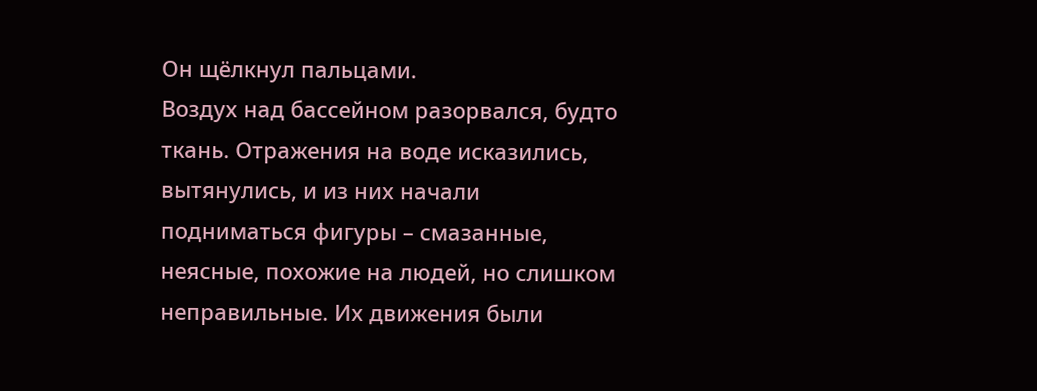Он щёлкнул пальцами.
Воздух над бассейном разорвался, будто ткань. Отражения на воде исказились, вытянулись, и из них начали подниматься фигуры – смазанные, неясные, похожие на людей, но слишком неправильные. Их движения были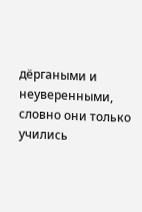дёргаными и неуверенными, словно они только учились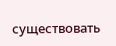существовать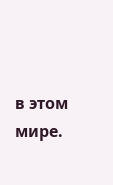в этом мире.